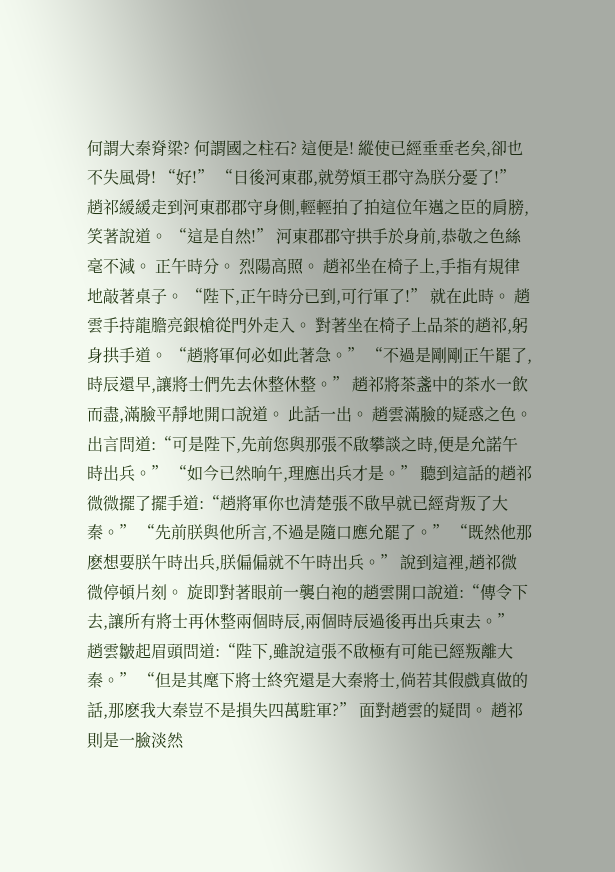何謂大秦脊梁? 何謂國之柱石? 這便是! 縱使已經垂垂老矣,卻也不失風骨! “好!” “日後河東郡,就勞煩王郡守為朕分憂了!” 趙祁緩緩走到河東郡郡守身側,輕輕拍了拍這位年邁之臣的肩膀,笑著說道。 “這是自然!” 河東郡郡守拱手於身前,恭敬之色絲毫不減。 正午時分。 烈陽高照。 趙祁坐在椅子上,手指有規律地敲著桌子。 “陛下,正午時分已到,可行軍了!” 就在此時。 趙雲手持龍膽亮銀槍從門外走入。 對著坐在椅子上品茶的趙祁,躬身拱手道。 “趙將軍何必如此著急。” “不過是剛剛正午罷了,時辰還早,讓將士們先去休整休整。” 趙祁將茶盞中的茶水一飲而盡,滿臉平靜地開口說道。 此話一出。 趙雲滿臉的疑惑之色。 出言問道:“可是陛下,先前您與那張不啟攀談之時,便是允諾午時出兵。” “如今已然晌午,理應出兵才是。” 聽到這話的趙祁微微擺了擺手道:“趙將軍你也清楚張不啟早就已經背叛了大秦。” “先前朕與他所言,不過是隨口應允罷了。” “既然他那麽想要朕午時出兵,朕偏偏就不午時出兵。” 說到這裡,趙祁微微停頓片刻。 旋即對著眼前一襲白袍的趙雲開口說道:“傳令下去,讓所有將士再休整兩個時辰,兩個時辰過後再出兵東去。” 趙雲皺起眉頭問道:“陛下,雖說這張不啟極有可能已經叛離大秦。” “但是其麾下將士終究還是大秦將士,倘若其假戲真做的話,那麽我大秦豈不是損失四萬駐軍?” 面對趙雲的疑問。 趙祁則是一臉淡然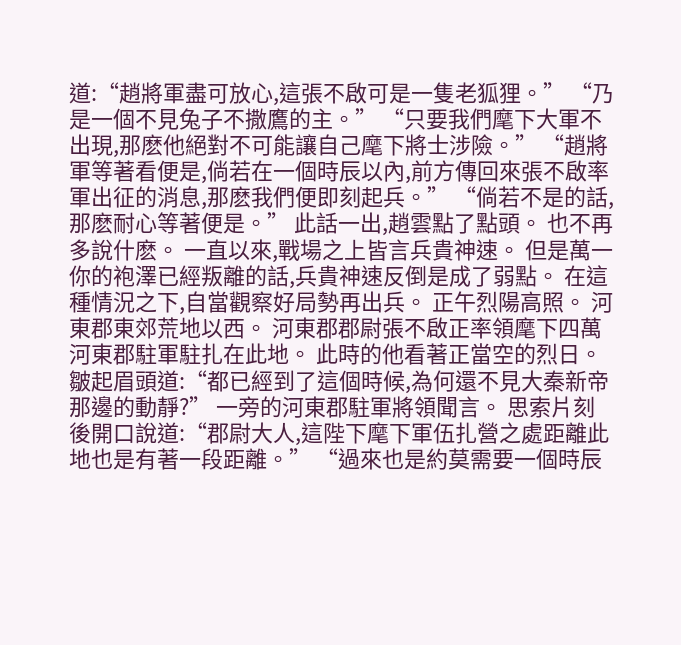道:“趙將軍盡可放心,這張不啟可是一隻老狐狸。” “乃是一個不見兔子不撒鷹的主。” “只要我們麾下大軍不出現,那麽他絕對不可能讓自己麾下將士涉險。” “趙將軍等著看便是,倘若在一個時辰以內,前方傳回來張不啟率軍出征的消息,那麽我們便即刻起兵。” “倘若不是的話,那麽耐心等著便是。” 此話一出,趙雲點了點頭。 也不再多說什麽。 一直以來,戰場之上皆言兵貴神速。 但是萬一你的袍澤已經叛離的話,兵貴神速反倒是成了弱點。 在這種情況之下,自當觀察好局勢再出兵。 正午烈陽高照。 河東郡東郊荒地以西。 河東郡郡尉張不啟正率領麾下四萬河東郡駐軍駐扎在此地。 此時的他看著正當空的烈日。 皺起眉頭道:“都已經到了這個時候,為何還不見大秦新帝那邊的動靜?” 一旁的河東郡駐軍將領聞言。 思索片刻後開口說道:“郡尉大人,這陛下麾下軍伍扎營之處距離此地也是有著一段距離。” “過來也是約莫需要一個時辰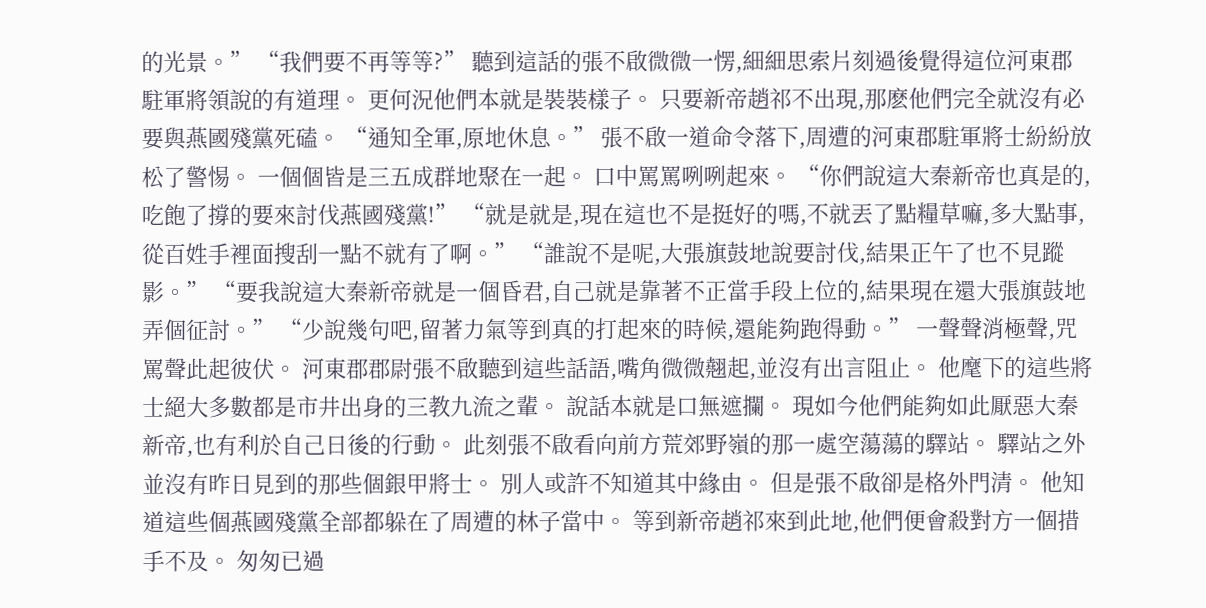的光景。” “我們要不再等等?” 聽到這話的張不啟微微一愣,細細思索片刻過後覺得這位河東郡駐軍將領說的有道理。 更何況他們本就是裝裝樣子。 只要新帝趙祁不出現,那麽他們完全就沒有必要與燕國殘黨死磕。 “通知全軍,原地休息。” 張不啟一道命令落下,周遭的河東郡駐軍將士紛紛放松了警惕。 一個個皆是三五成群地聚在一起。 口中罵罵咧咧起來。 “你們說這大秦新帝也真是的,吃飽了撐的要來討伐燕國殘黨!” “就是就是,現在這也不是挺好的嗎,不就丟了點糧草嘛,多大點事,從百姓手裡面搜刮一點不就有了啊。” “誰說不是呢,大張旗鼓地說要討伐,結果正午了也不見蹤影。” “要我說這大秦新帝就是一個昏君,自己就是靠著不正當手段上位的,結果現在還大張旗鼓地弄個征討。” “少說幾句吧,留著力氣等到真的打起來的時候,還能夠跑得動。” 一聲聲消極聲,咒罵聲此起彼伏。 河東郡郡尉張不啟聽到這些話語,嘴角微微翹起,並沒有出言阻止。 他麾下的這些將士絕大多數都是市井出身的三教九流之輩。 說話本就是口無遮攔。 現如今他們能夠如此厭惡大秦新帝,也有利於自己日後的行動。 此刻張不啟看向前方荒郊野嶺的那一處空蕩蕩的驛站。 驛站之外並沒有昨日見到的那些個銀甲將士。 別人或許不知道其中緣由。 但是張不啟卻是格外門清。 他知道這些個燕國殘黨全部都躲在了周遭的林子當中。 等到新帝趙祁來到此地,他們便會殺對方一個措手不及。 匆匆已過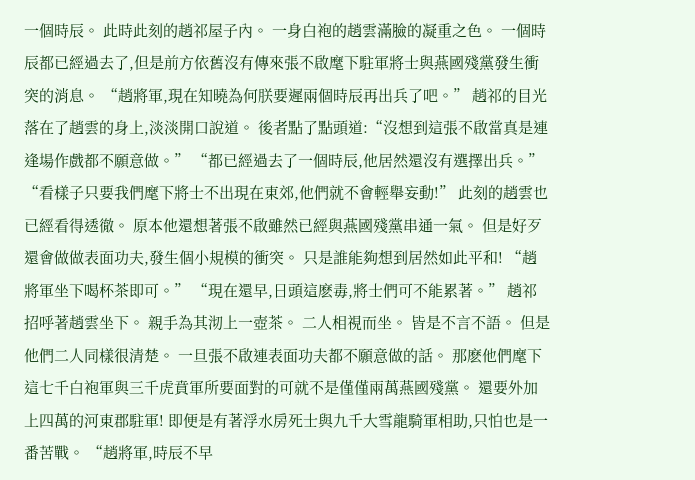一個時辰。 此時此刻的趙祁屋子內。 一身白袍的趙雲滿臉的凝重之色。 一個時辰都已經過去了,但是前方依舊沒有傳來張不啟麾下駐軍將士與燕國殘黨發生衝突的消息。 “趙將軍,現在知曉為何朕要遲兩個時辰再出兵了吧。” 趙祁的目光落在了趙雲的身上,淡淡開口說道。 後者點了點頭道:“沒想到這張不啟當真是連逢場作戲都不願意做。” “都已經過去了一個時辰,他居然還沒有選擇出兵。” “看樣子只要我們麾下將士不出現在東郊,他們就不會輕舉妄動!” 此刻的趙雲也已經看得透徹。 原本他還想著張不啟雖然已經與燕國殘黨串通一氣。 但是好歹還會做做表面功夫,發生個小規模的衝突。 只是誰能夠想到居然如此平和! “趙將軍坐下喝杯茶即可。” “現在還早,日頭這麽毒,將士們可不能累著。” 趙祁招呼著趙雲坐下。 親手為其沏上一壺茶。 二人相視而坐。 皆是不言不語。 但是他們二人同樣很清楚。 一旦張不啟連表面功夫都不願意做的話。 那麽他們麾下這七千白袍軍與三千虎賁軍所要面對的可就不是僅僅兩萬燕國殘黨。 還要外加上四萬的河東郡駐軍! 即便是有著浮水房死士與九千大雪龍騎軍相助,只怕也是一番苦戰。 “趙將軍,時辰不早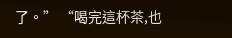了。” “喝完這杯茶,也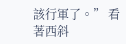該行軍了。” 看著西斜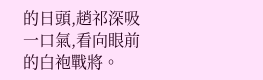的日頭,趙祁深吸一口氣,看向眼前的白袍戰將。